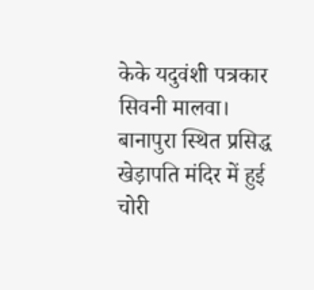केके यदुवंशी पत्रकार
सिवनी मालवा। बानापुरा स्थित प्रसिद्ध खेड़ापति मंदिर में हुई चोरी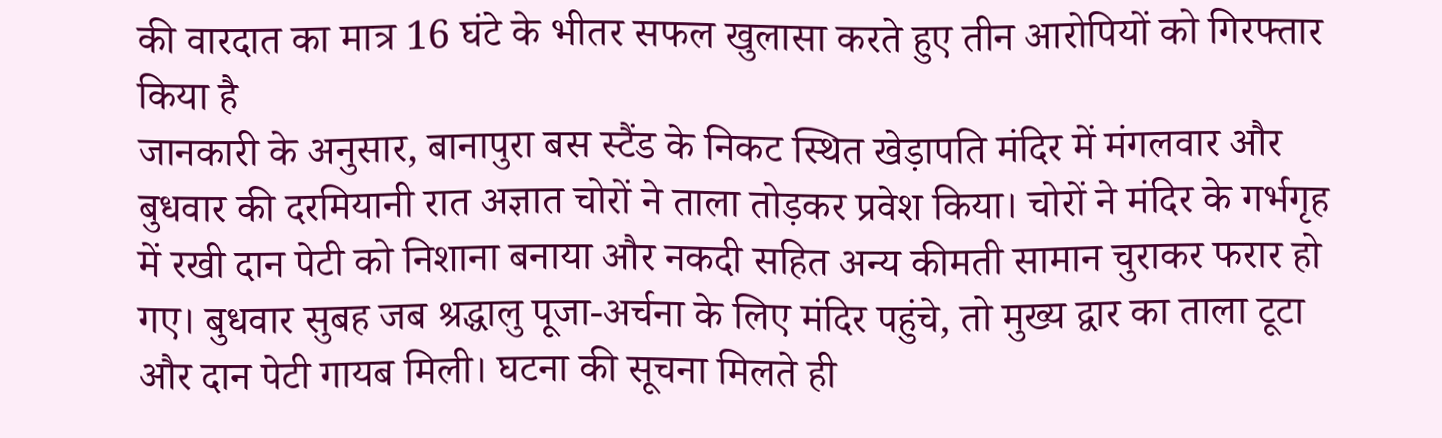की वारदात का मात्र 16 घंटे के भीतर सफल खुलासा करते हुए तीन आरोपियों को गिरफ्तार किया है
जानकारी के अनुसार, बानापुरा बस स्टैंड के निकट स्थित खेड़ापति मंदिर में मंगलवार और बुधवार की दरमियानी रात अज्ञात चोरों ने ताला तोड़कर प्रवेश किया। चोरों ने मंदिर के गर्भगृह में रखी दान पेटी को निशाना बनाया और नकदी सहित अन्य कीमती सामान चुराकर फरार हो गए। बुधवार सुबह जब श्रद्धालु पूजा-अर्चना के लिए मंदिर पहुंचे, तो मुख्य द्वार का ताला टूटा और दान पेटी गायब मिली। घटना की सूचना मिलते ही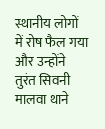स्थानीय लोगों में रोष फैल गया और उन्होंने तुरंत सिवनी मालवा थाने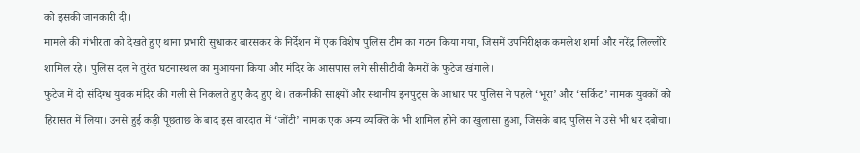को इसकी जानकारी दी।
मामले की गंभीरता को देखते हुए थाना प्रभारी सुधाकर बारसकर के निर्देशन में एक विशेष पुलिस टीम का गठन किया गया, जिसमें उपनिरीक्षक कमलेश शर्मा और नरेंद्र लिल्लोरे शामिल रहे। पुलिस दल ने तुरंत घटनास्थल का मुआयना किया और मंदिर के आसपास लगे सीसीटीवी कैमरों के फुटेज खंगाले।
फुटेज में दो संदिग्ध युवक मंदिर की गली से निकलते हुए कैद हुए थे। तकनीकी साक्ष्यों और स्थानीय इनपुट्स के आधार पर पुलिस ने पहले ‘भूरा’ और ‘सर्किट’ नामक युवकों को हिरासत में लिया। उनसे हुई कड़ी पूछताछ के बाद इस वारदात में ‘जोंटी’ नामक एक अन्य व्यक्ति के भी शामिल होने का खुलासा हुआ, जिसके बाद पुलिस ने उसे भी धर दबोचा।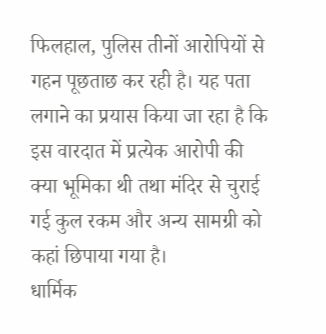फिलहाल, पुलिस तीनों आरोपियों से गहन पूछताछ कर रही है। यह पता लगाने का प्रयास किया जा रहा है कि इस वारदात में प्रत्येक आरोपी की क्या भूमिका थी तथा मंदिर से चुराई गई कुल रकम और अन्य सामग्री को कहां छिपाया गया है।
धार्मिक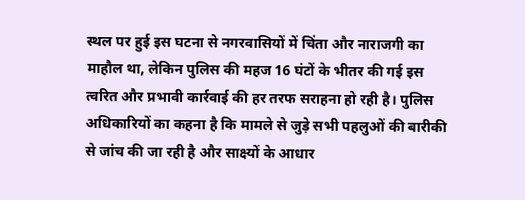स्थल पर हुई इस घटना से नगरवासियों में चिंता और नाराजगी का माहौल था, लेकिन पुलिस की महज 16 घंटों के भीतर की गई इस त्वरित और प्रभावी कार्रवाई की हर तरफ सराहना हो रही है। पुलिस अधिकारियों का कहना है कि मामले से जुड़े सभी पहलुओं की बारीकी से जांच की जा रही है और साक्ष्यों के आधार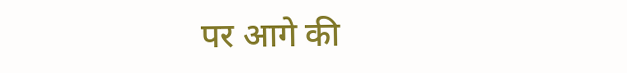पर आगे की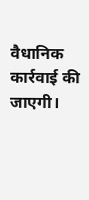वैधानिक कार्रवाई की जाएगी।